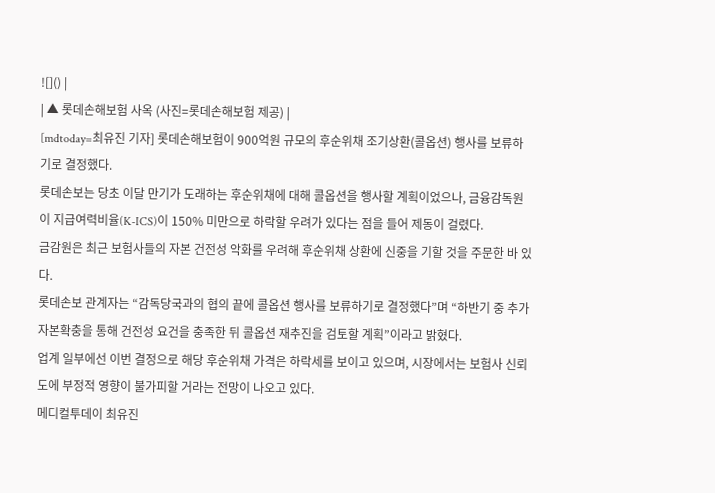![]() |
| ▲ 롯데손해보험 사옥 (사진=롯데손해보험 제공) |
[mdtoday=최유진 기자] 롯데손해보험이 900억원 규모의 후순위채 조기상환(콜옵션) 행사를 보류하기로 결정했다.
롯데손보는 당초 이달 만기가 도래하는 후순위채에 대해 콜옵션을 행사할 계획이었으나, 금융감독원이 지급여력비율(K-ICS)이 150% 미만으로 하락할 우려가 있다는 점을 들어 제동이 걸렸다.
금감원은 최근 보험사들의 자본 건전성 악화를 우려해 후순위채 상환에 신중을 기할 것을 주문한 바 있다.
롯데손보 관계자는 “감독당국과의 협의 끝에 콜옵션 행사를 보류하기로 결정했다”며 “하반기 중 추가 자본확충을 통해 건전성 요건을 충족한 뒤 콜옵션 재추진을 검토할 계획”이라고 밝혔다.
업계 일부에선 이번 결정으로 해당 후순위채 가격은 하락세를 보이고 있으며, 시장에서는 보험사 신뢰도에 부정적 영향이 불가피할 거라는 전망이 나오고 있다.
메디컬투데이 최유진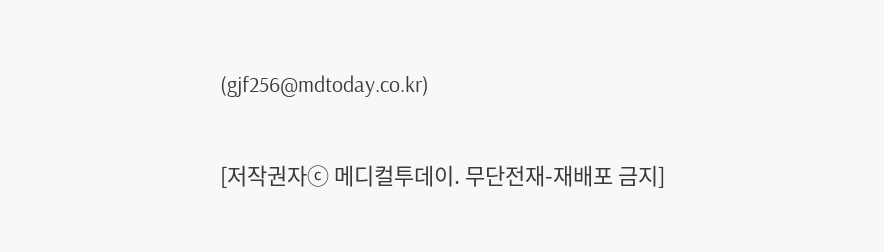(gjf256@mdtoday.co.kr)

[저작권자ⓒ 메디컬투데이. 무단전재-재배포 금지]